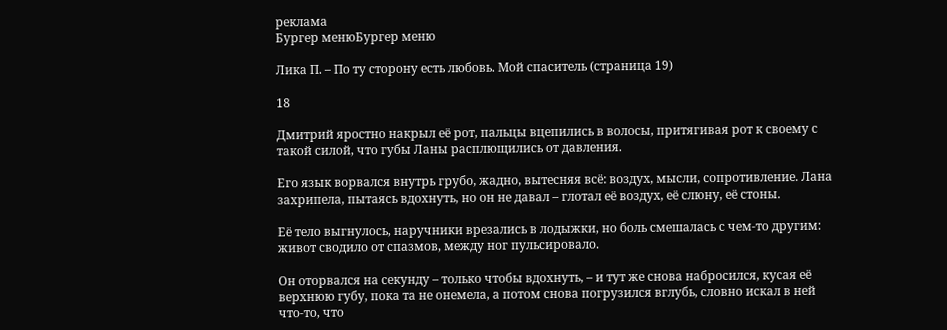реклама
Бургер менюБургер меню

Лика П. – По ту сторону есть любовь. Мой спаситель (страница 19)

18

Дмитрий яростно накрыл её рот, пальцы вцепились в волосы, притягивая рот к своему с такой силой, что губы Ланы расплющились от давления.

Его язык ворвался внутрь грубо, жадно, вытесняя всё: воздух, мысли, сопротивление. Лана захрипела, пытаясь вдохнуть, но он не давал – глотал её воздух, её слюну, её стоны.

Её тело выгнулось, наручники врезались в лодыжки, но боль смешалась с чем-то другим: живот сводило от спазмов, между ног пульсировало.

Он оторвался на секунду – только чтобы вдохнуть, – и тут же снова набросился, кусая её верхнюю губу, пока та не онемела, а потом снова погрузился вглубь, словно искал в ней что-то, что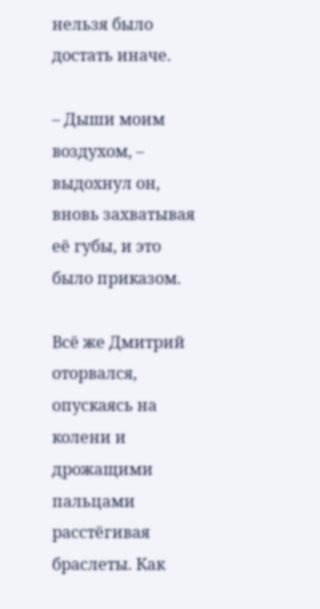нельзя было достать иначе.

– Дыши моим воздухом, – выдохнул он, вновь захватывая её губы, и это было приказом.

Всё же Дмитрий оторвался, опускаясь на колени и дрожащими пальцами расстёгивая браслеты. Как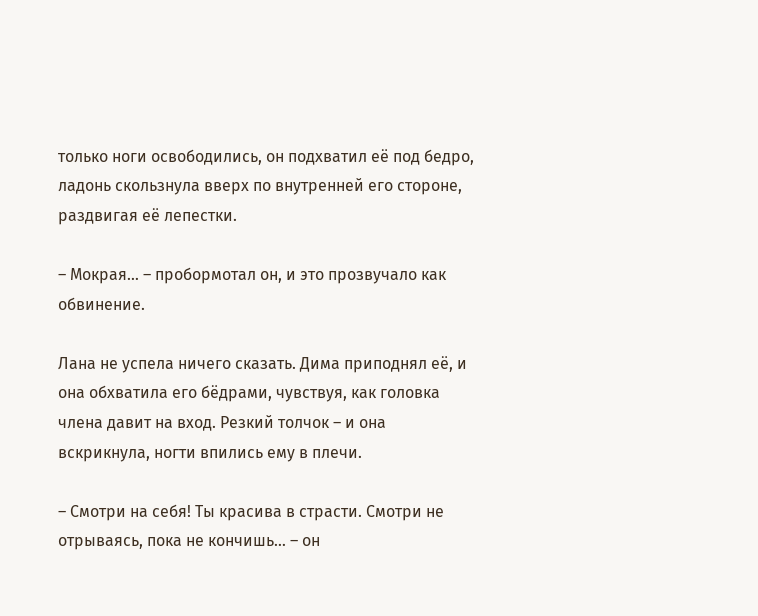только ноги освободились, он подхватил её под бедро, ладонь скользнула вверх по внутренней его стороне, раздвигая её лепестки.

– Мокрая… – пробормотал он, и это прозвучало как обвинение.

Лана не успела ничего сказать. Дима приподнял её, и она обхватила его бёдрами, чувствуя, как головка члена давит на вход. Резкий толчок – и она вскрикнула, ногти впились ему в плечи.

– Смотри на себя! Ты красива в страсти. Смотри не отрываясь, пока не кончишь… – он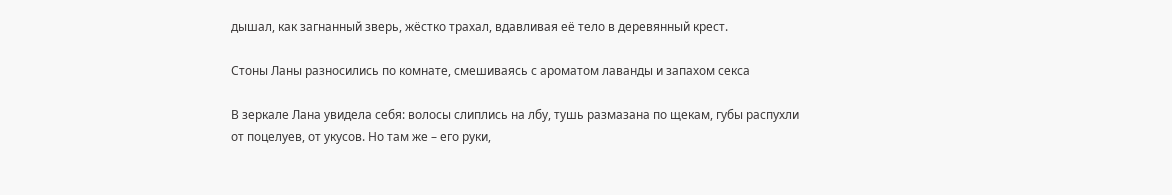дышал, как загнанный зверь, жёстко трахал, вдавливая её тело в деревянный крест.

Стоны Ланы разносились по комнате, смешиваясь с ароматом лаванды и запахом секса

В зеркале Лана увидела себя: волосы слиплись на лбу, тушь размазана по щекам, губы распухли от поцелуев, от укусов. Но там же – его руки,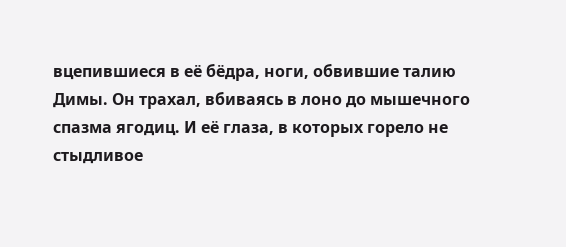вцепившиеся в её бёдра, ноги, обвившие талию Димы. Он трахал, вбиваясь в лоно до мышечного спазма ягодиц. И её глаза, в которых горело не стыдливое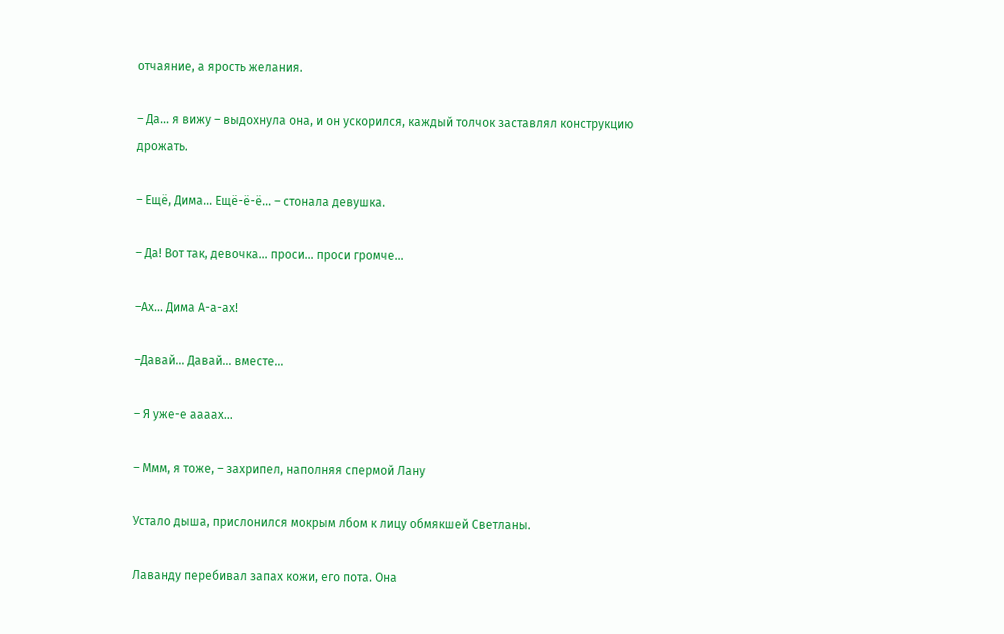отчаяние, а ярость желания.

– Да… я вижу – выдохнула она, и он ускорился, каждый толчок заставлял конструкцию дрожать.

– Ещё, Дима… Ещё-ё-ё… – стонала девушка.

– Да! Вот так, девочка… проси… проси громче…

–Ах… Дима А-а-ах!

–Давай… Давай… вместе…

– Я уже-е аааах…

– Ммм, я тоже, – захрипел, наполняя спермой Лану

Устало дыша, прислонился мокрым лбом к лицу обмякшей Светланы.

Лаванду перебивал запах кожи, его пота. Она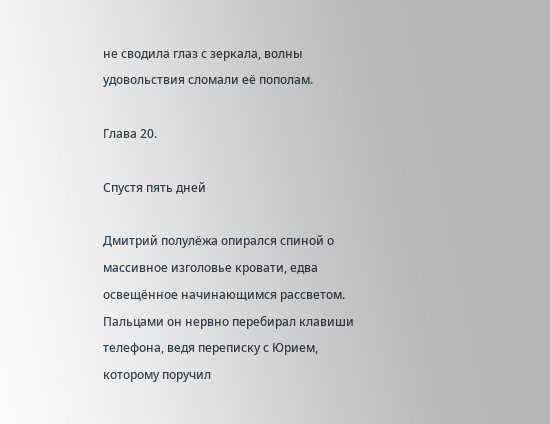не сводила глаз с зеркала, волны удовольствия сломали её пополам.

Глава 20.

Спустя пять дней

Дмитрий полулёжа опирался спиной о массивное изголовье кровати, едва освещённое начинающимся рассветом. Пальцами он нервно перебирал клавиши телефона, ведя переписку с Юрием, которому поручил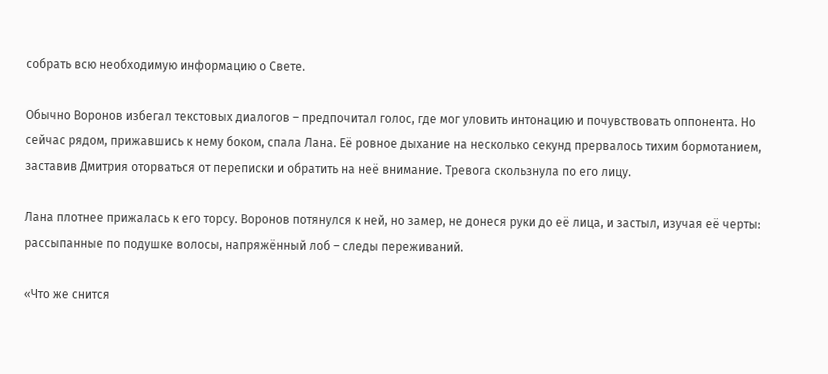собрать всю необходимую информацию о Свете.

Обычно Воронов избегал текстовых диалогов – предпочитал голос, где мог уловить интонацию и почувствовать оппонента. Но сейчас рядом, прижавшись к нему боком, спала Лана. Её ровное дыхание на несколько секунд прервалось тихим бормотанием, заставив Дмитрия оторваться от переписки и обратить на неё внимание. Тревога скользнула по его лицу.

Лана плотнее прижалась к его торсу. Воронов потянулся к ней, но замер, не донеся руки до её лица, и застыл, изучая её черты: рассыпанные по подушке волосы, напряжённый лоб – следы переживаний.

«Что же снится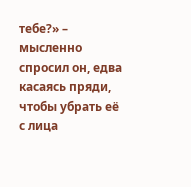тебе?» – мысленно спросил он, едва касаясь пряди, чтобы убрать её с лица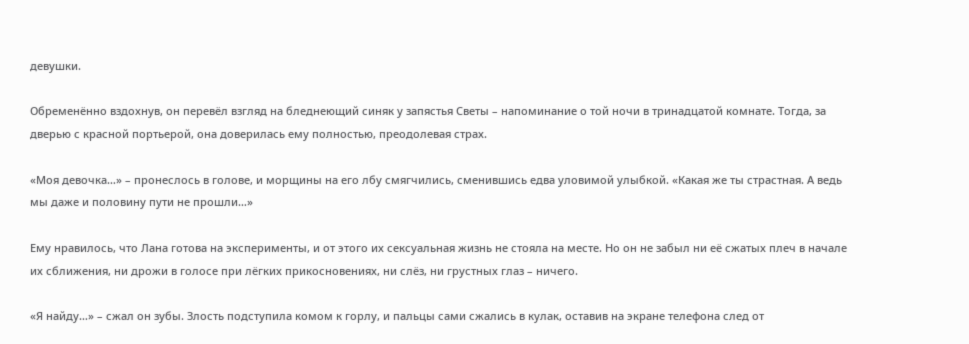девушки.

Обременённо вздохнув, он перевёл взгляд на бледнеющий синяк у запястья Светы – напоминание о той ночи в тринадцатой комнате. Тогда, за дверью с красной портьерой, она доверилась ему полностью, преодолевая страх.

«Моя девочка…» – пронеслось в голове, и морщины на его лбу смягчились, сменившись едва уловимой улыбкой. «Какая же ты страстная. А ведь мы даже и половину пути не прошли…»

Ему нравилось, что Лана готова на эксперименты, и от этого их сексуальная жизнь не стояла на месте. Но он не забыл ни её сжатых плеч в начале их сближения, ни дрожи в голосе при лёгких прикосновениях, ни слёз, ни грустных глаз – ничего.

«Я найду…» – сжал он зубы. Злость подступила комом к горлу, и пальцы сами сжались в кулак, оставив на экране телефона след от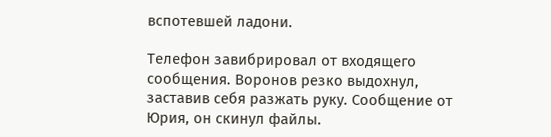вспотевшей ладони.

Телефон завибрировал от входящего сообщения. Воронов резко выдохнул, заставив себя разжать руку. Сообщение от Юрия, он скинул файлы.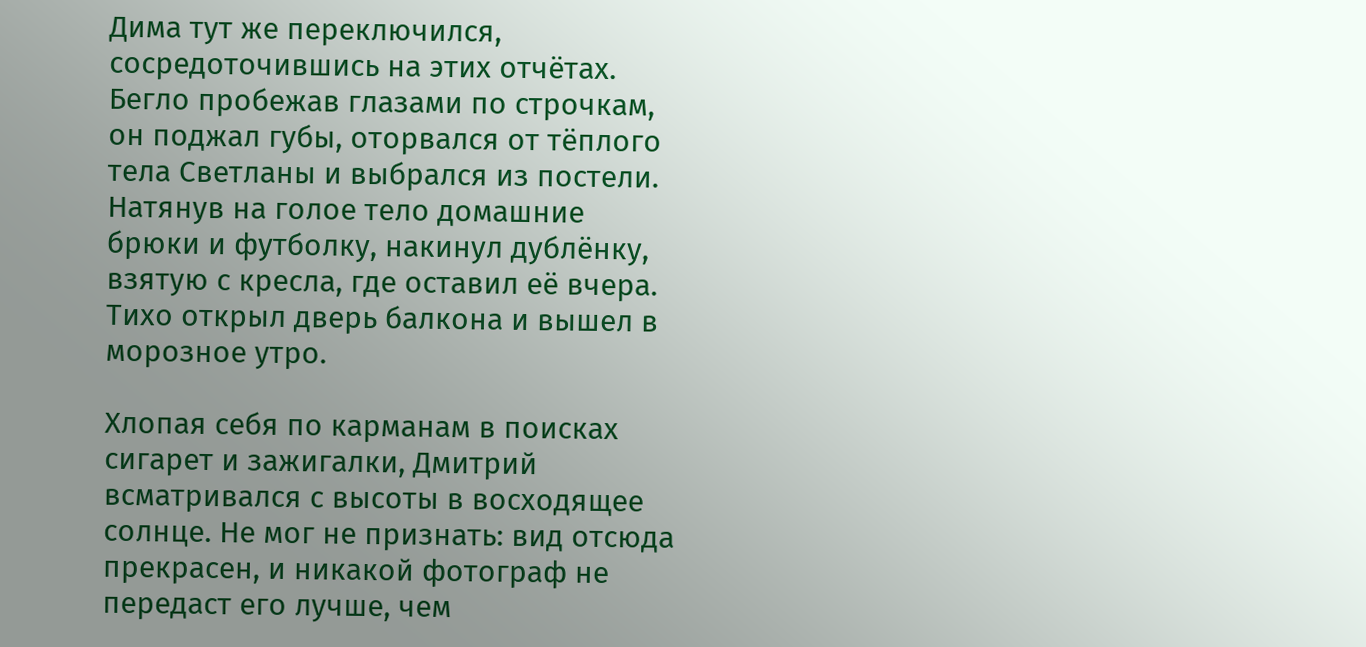Дима тут же переключился, сосредоточившись на этих отчётах. Бегло пробежав глазами по строчкам, он поджал губы, оторвался от тёплого тела Светланы и выбрался из постели. Натянув на голое тело домашние брюки и футболку, накинул дублёнку, взятую с кресла, где оставил её вчера. Тихо открыл дверь балкона и вышел в морозное утро.

Хлопая себя по карманам в поисках сигарет и зажигалки, Дмитрий всматривался с высоты в восходящее солнце. Не мог не признать: вид отсюда прекрасен, и никакой фотограф не передаст его лучше, чем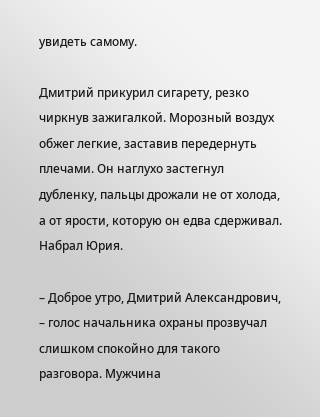увидеть самому.

Дмитрий прикурил сигарету, резко чиркнув зажигалкой. Морозный воздух обжег легкие, заставив передернуть плечами. Он наглухо застегнул дубленку, пальцы дрожали не от холода, а от ярости, которую он едва сдерживал. Набрал Юрия.

– Доброе утро, Дмитрий Александрович, – голос начальника охраны прозвучал слишком спокойно для такого разговора. Мужчина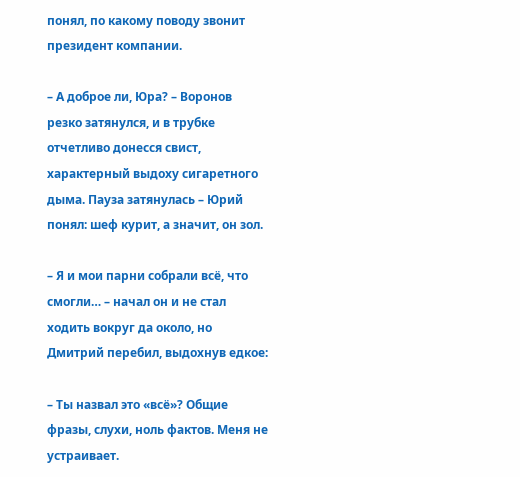понял, по какому поводу звонит президент компании.

– А доброе ли, Юра? – Воронов резко затянулся, и в трубке отчетливо донесся свист, характерный выдоху сигаретного дыма. Пауза затянулась – Юрий понял: шеф курит, а значит, он зол.

– Я и мои парни собрали всё, что смогли… – начал он и не стал ходить вокруг да около, но Дмитрий перебил, выдохнув едкое:

– Ты назвал это «всё»? Общие фразы, слухи, ноль фактов. Меня не устраивает.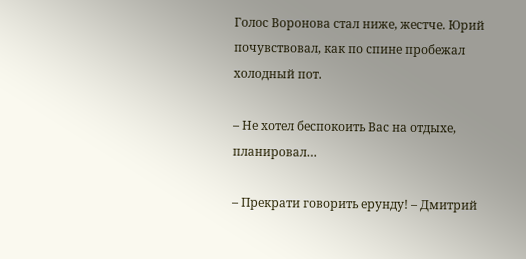Голос Воронова стал ниже, жестче. Юрий почувствовал, как по спине пробежал холодный пот.

– Не хотел беспокоить Вас на отдыхе, планировал…

– Прекрати говорить ерунду! – Дмитрий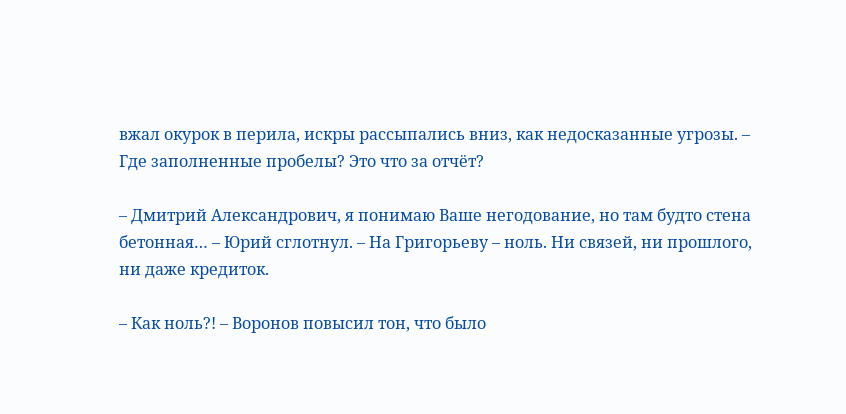вжал окурок в перила, искры рассыпались вниз, как недосказанные угрозы. – Где заполненные пробелы? Это что за отчёт?

– Дмитрий Александрович, я понимаю Ваше негодование, но там будто стена бетонная… – Юрий сглотнул. – На Григорьеву – ноль. Ни связей, ни прошлого, ни даже кредиток.

– Как ноль?! – Воронов повысил тон, что было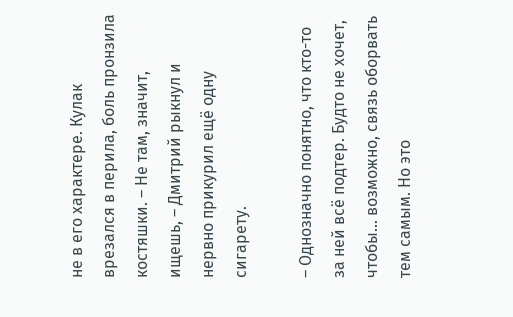не в его характере. Кулак врезался в перила, боль пронзила костяшки. – Не там, значит, ищешь, – Дмитрий рыкнул и нервно прикурил ещё одну сигарету.

– Однозначно понятно, что кто-то за ней всё подтер. Будто не хочет, чтобы… возможно, связь оборвать тем самым. Но это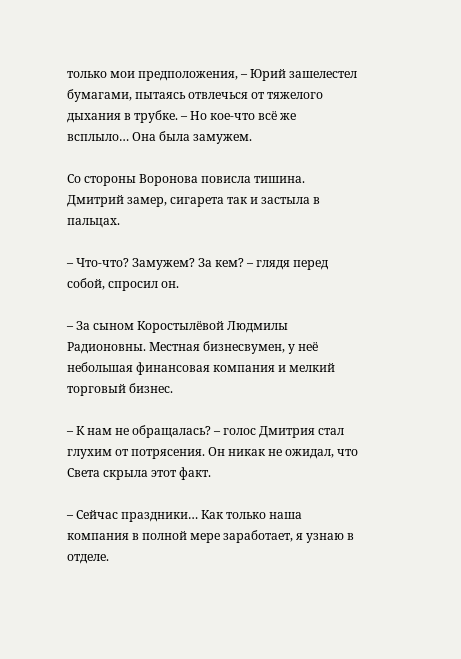только мои предположения, – Юрий зашелестел бумагами, пытаясь отвлечься от тяжелого дыхания в трубке. – Но кое-что всё же всплыло… Она была замужем.

Со стороны Воронова повисла тишина. Дмитрий замер, сигарета так и застыла в пальцах.

– Что-что? Замужем? За кем? – глядя перед собой, спросил он.

– За сыном Коростылёвой Людмилы Радионовны. Местная бизнесвумен, у неё небольшая финансовая компания и мелкий торговый бизнес.

– К нам не обращалась? – голос Дмитрия стал глухим от потрясения. Он никак не ожидал, что Света скрыла этот факт.

– Сейчас праздники… Как только наша компания в полной мере заработает, я узнаю в отделе.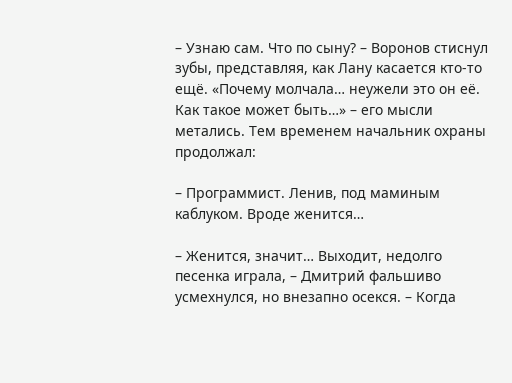– Узнаю сам. Что по сыну? – Воронов стиснул зубы, представляя, как Лану касается кто-то ещё. «Почему молчала… неужели это он её. Как такое может быть…» – его мысли метались. Тем временем начальник охраны продолжал:

– Программист. Ленив, под маминым каблуком. Вроде женится…

– Женится, значит… Выходит, недолго песенка играла, – Дмитрий фальшиво усмехнулся, но внезапно осекся. – Когда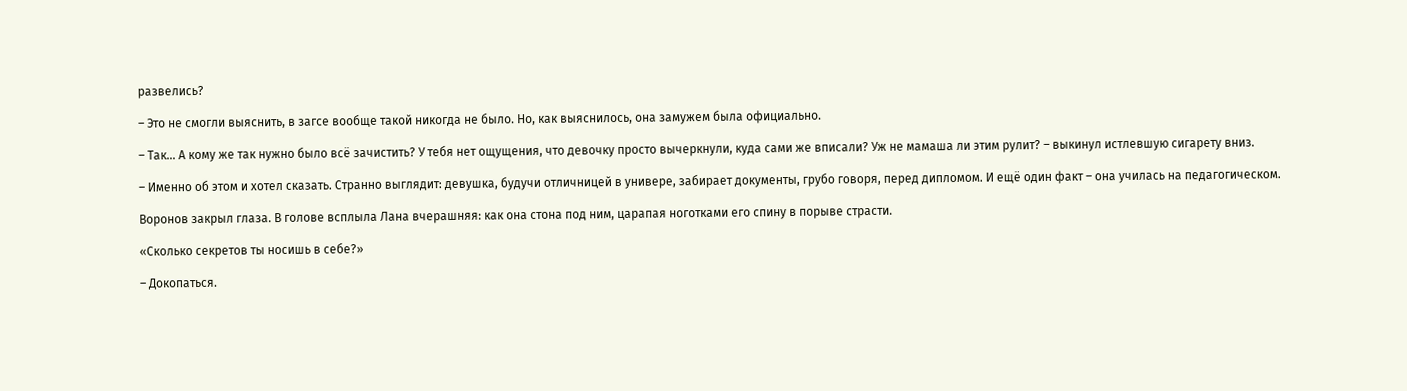развелись?

– Это не смогли выяснить, в загсе вообще такой никогда не было. Но, как выяснилось, она замужем была официально.

– Так… А кому же так нужно было всё зачистить? У тебя нет ощущения, что девочку просто вычеркнули, куда сами же вписали? Уж не мамаша ли этим рулит? – выкинул истлевшую сигарету вниз.

– Именно об этом и хотел сказать. Странно выглядит: девушка, будучи отличницей в универе, забирает документы, грубо говоря, перед дипломом. И ещё один факт – она училась на педагогическом.

Воронов закрыл глаза. В голове всплыла Лана вчерашняя: как она стона под ним, царапая ноготками его спину в порыве страсти.

«Сколько секретов ты носишь в себе?»

– Докопаться.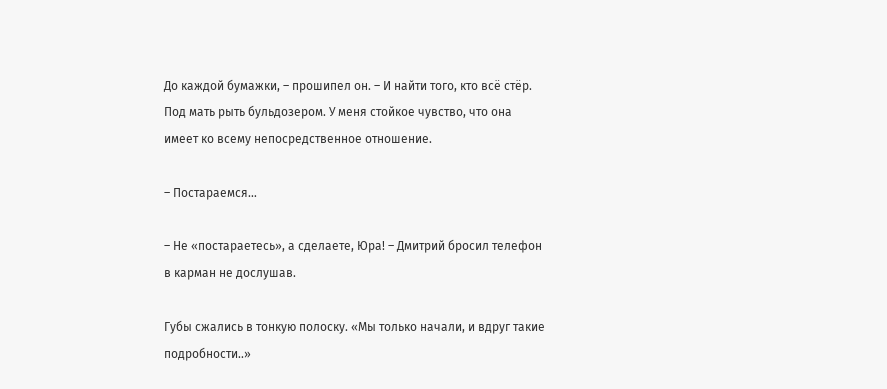До каждой бумажки, – прошипел он. – И найти того, кто всё стёр. Под мать рыть бульдозером. У меня стойкое чувство, что она имеет ко всему непосредственное отношение.

– Постараемся…

– Не «постараетесь», а сделаете, Юра! – Дмитрий бросил телефон в карман не дослушав.

Губы сжались в тонкую полоску. «Мы только начали, и вдруг такие подробности..»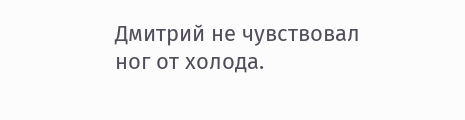Дмитрий не чувствовал ног от холода.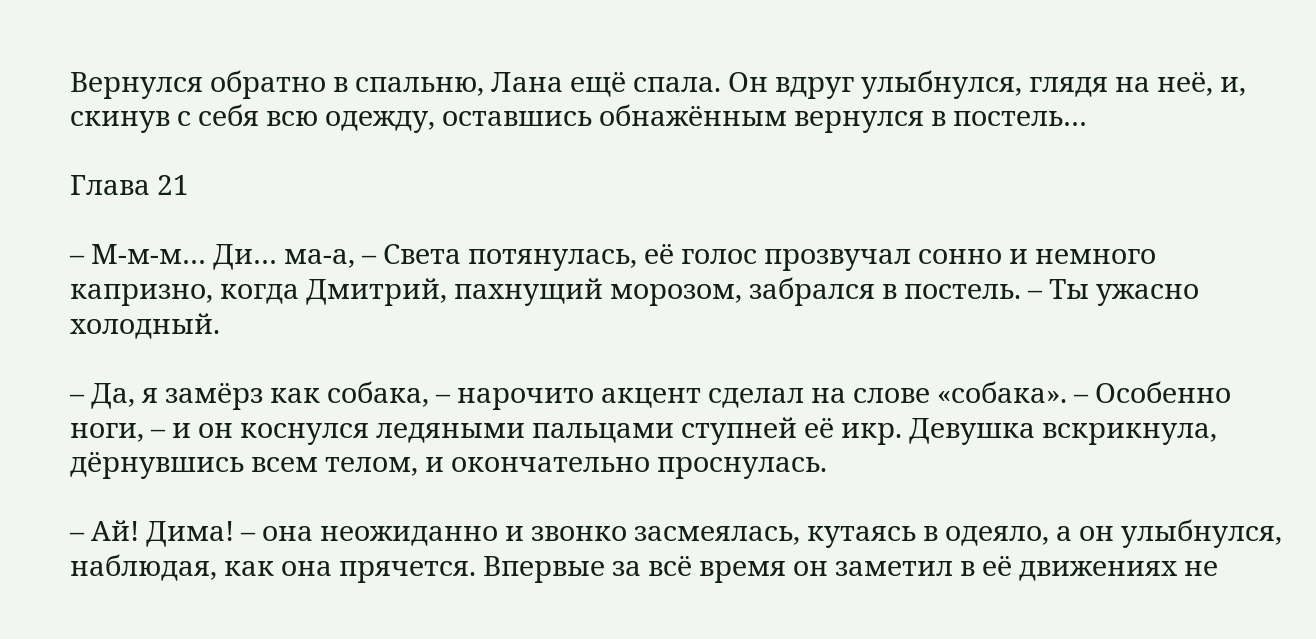Вернулся обратно в спальню, Лана ещё спала. Он вдруг улыбнулся, глядя на неё, и, скинув с себя всю одежду, оставшись обнажённым вернулся в постель…

Глава 21

– М-м-м… Ди… ма-а, – Света потянулась, её голос прозвучал сонно и немного капризно, когда Дмитрий, пахнущий морозом, забрался в постель. – Ты ужасно холодный.

– Да, я замёрз как собака, – нарочито акцент сделал на слове «собака». – Особенно ноги, – и он коснулся ледяными пальцами ступней её икр. Девушка вскрикнула, дёрнувшись всем телом, и окончательно проснулась.

– Ай! Дима! – она неожиданно и звонко засмеялась, кутаясь в одеяло, а он улыбнулся, наблюдая, как она прячется. Впервые за всё время он заметил в её движениях не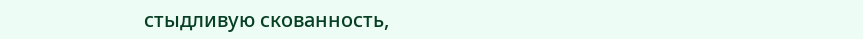стыдливую скованность,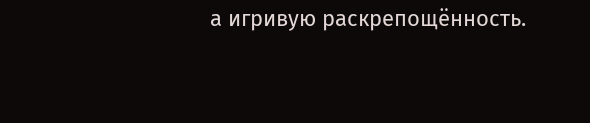а игривую раскрепощённость.